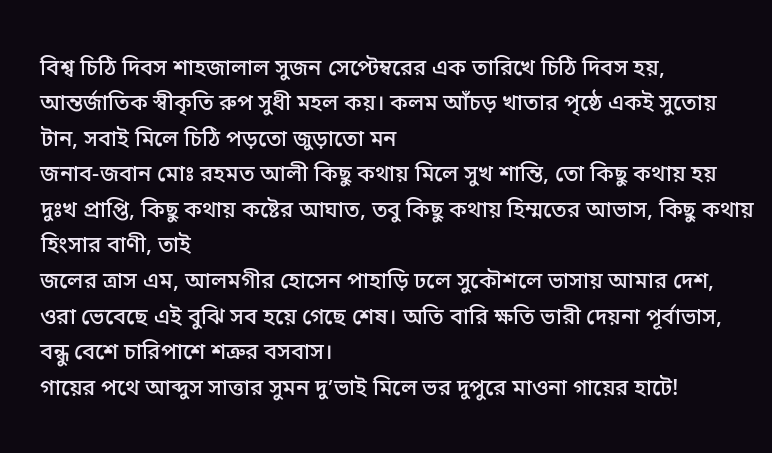বিশ্ব চিঠি দিবস শাহজালাল সুজন সেপ্টেম্বরের এক তারিখে চিঠি দিবস হয়, আন্তর্জাতিক স্বীকৃতি রুপ সুধী মহল কয়। কলম আঁচড় খাতার পৃষ্ঠে একই সুতোয় টান, সবাই মিলে চিঠি পড়তো জুড়াতো মন
জনাব-জবান মোঃ রহমত আলী কিছু কথায় মিলে সুখ শান্তি, তো কিছু কথায় হয় দুঃখ প্রাপ্তি, কিছু কথায় কষ্টের আঘাত, তবু কিছু কথায় হিম্মতের আভাস, কিছু কথায় হিংসার বাণী, তাই
জলের ত্রাস এম, আলমগীর হোসেন পাহাড়ি ঢলে সুকৌশলে ভাসায় আমার দেশ, ওরা ভেবেছে এই বুঝি সব হয়ে গেছে শেষ। অতি বারি ক্ষতি ভারী দেয়না পূর্বাভাস, বন্ধু বেশে চারিপাশে শত্রুর বসবাস।
গায়ের পথে আব্দুস সাত্তার সুমন দু’ভাই মিলে ভর দুপুরে মাওনা গায়ের হাটে!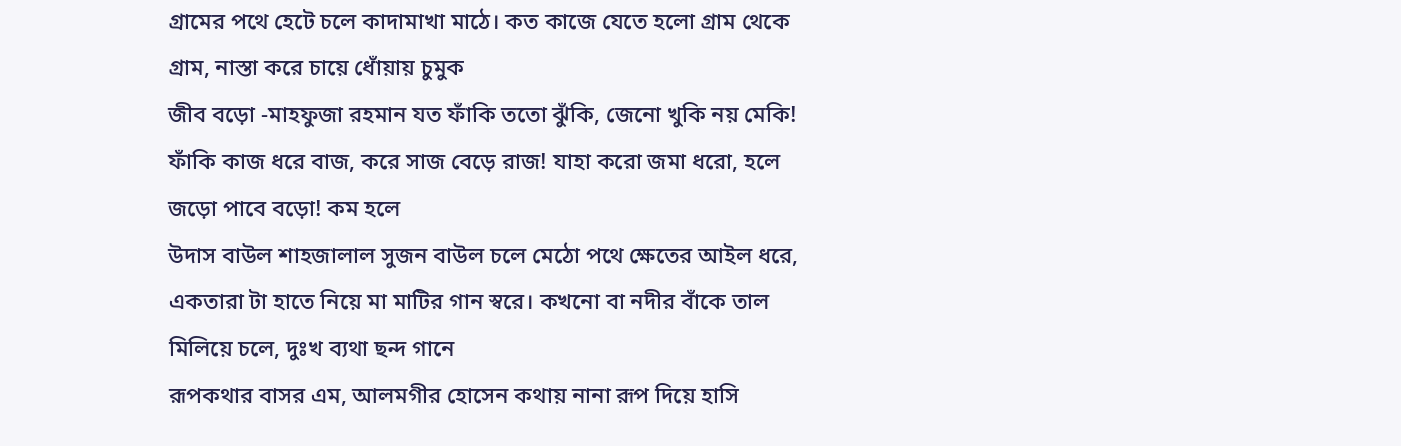গ্রামের পথে হেটে চলে কাদামাখা মাঠে। কত কাজে যেতে হলো গ্রাম থেকে গ্রাম, নাস্তা করে চায়ে ধোঁয়ায় চুমুক
জীব বড়ো -মাহফুজা রহমান যত ফাঁকি ততো ঝুঁকি, জেনো খুকি নয় মেকি! ফাঁকি কাজ ধরে বাজ, করে সাজ বেড়ে রাজ! যাহা করো জমা ধরো, হলে জড়ো পাবে বড়ো! কম হলে
উদাস বাউল শাহজালাল সুজন বাউল চলে মেঠো পথে ক্ষেতের আইল ধরে, একতারা টা হাতে নিয়ে মা মাটির গান স্বরে। কখনো বা নদীর বাঁকে তাল মিলিয়ে চলে, দুঃখ ব্যথা ছন্দ গানে
রূপকথার বাসর এম, আলমগীর হোসেন কথায় নানা রূপ দিয়ে হাসি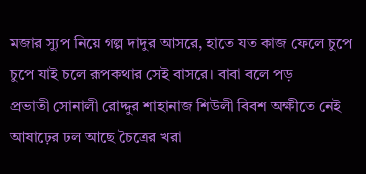মজার স্যুপ নিয়ে গল্প দাদুর আসরে, হাতে যত কাজ ফেলে চুপে চুপে যাই চলে রূপকথার সেই বাসরে। বাবা বলে পড়
প্রভাতী সোনালী রোদ্দুর শাহানাজ শিউলী বিবশ অক্ষীতে নেই আষাঢ়ের ঢল আছে চৈত্রের খরা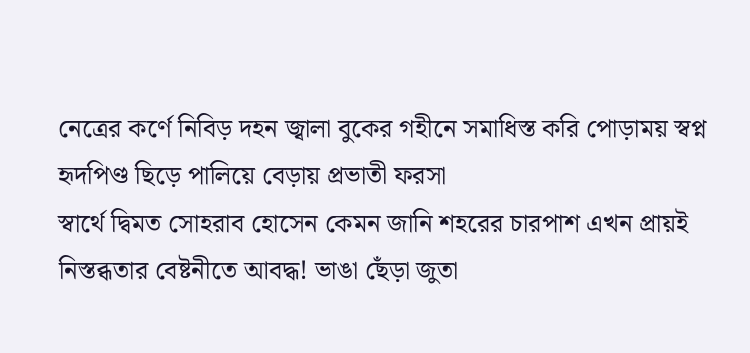নেত্রের কর্ণে নিবিড় দহন জ্বালা বুকের গহীনে সমাধিস্ত করি পোড়াময় স্বপ্ন হৃদপিণ্ড ছিড়ে পালিয়ে বেড়ায় প্রভাতী ফরসা
স্বার্থে দ্বিমত সোহরাব হোসেন কেমন জানি শহরের চারপাশ এখন প্রায়ই নিস্তব্ধতার বেষ্টনীতে আবদ্ধ! ভাঙা ছেঁড়া জুতা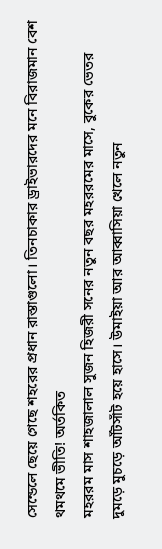সেন্ডেলে ছেয়ে গেছে শহরের প্রধান রাস্তাগুলো। তিনচাকার ড্রাইভারদের মনে বিরাজমান বেশ থমথমে ভীতি! অর্তকিত
মহররম মাস শাহজালাল সুজন হিজরী সনের নতুন বছর মহররমের মাসে, বুকের ভেতর দুমড়ে মুচড়ে আঁটসাঁট হয়ে হাসে। উমাইয়া আর আব্বাসিয়া খেলে নতুন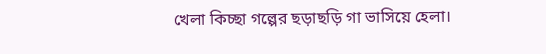খেলা কিচ্ছা গল্পের ছড়াছড়ি গা ভাসিয়ে হেলা।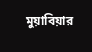মুয়াবিয়ার